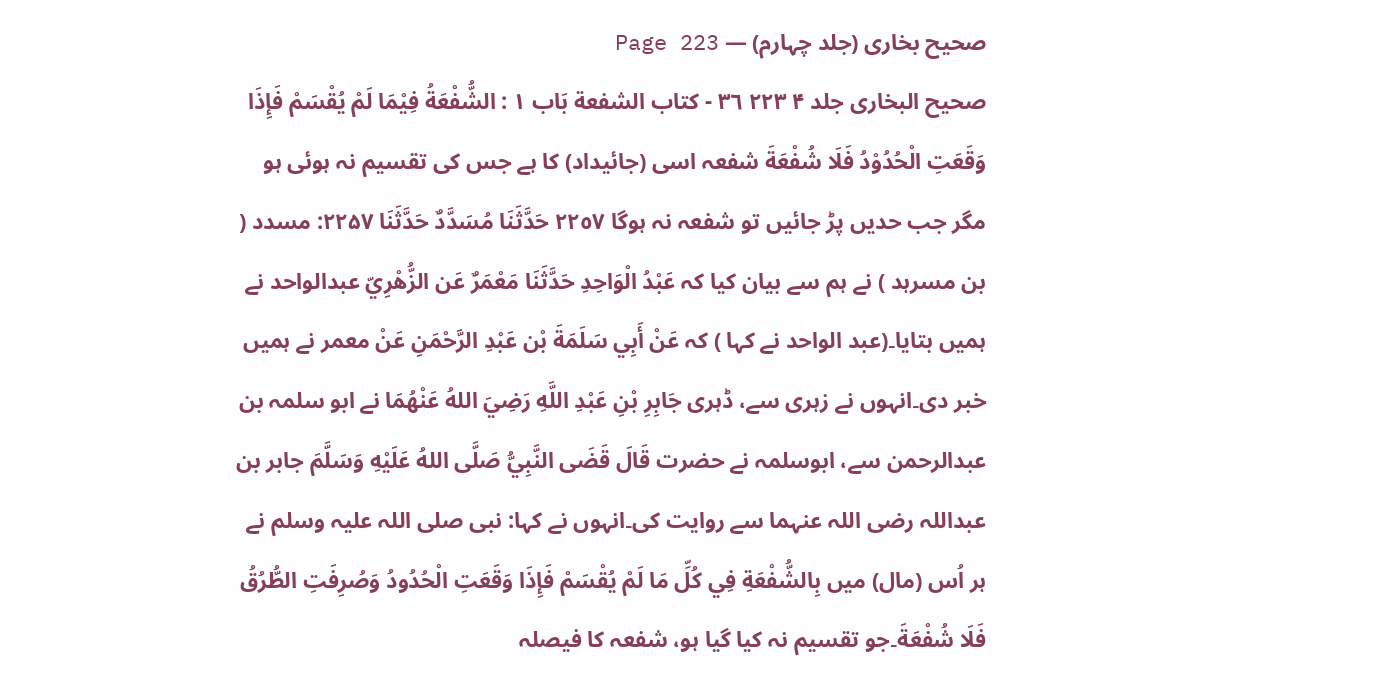صحیح بخاری (جلد چہارم) — Page 223
صحيح البخاری جلد ۴ ۲۲۳ ٣٦ - كتاب الشفعة بَاب ١ : الشُّفْعَةُ فِيْمَا لَمْ يُقْسَمْ فَإِذَا وَقَعَتِ الْحُدُوْدُ فَلَا شُفْعَةَ شفعہ اسی (جائیداد) کا ہے جس کی تقسیم نہ ہوئی ہو مگر جب حدیں پڑ جائیں تو شفعہ نہ ہوگا ٢٢٥٧ حَدَّثَنَا مُسَدَّدٌ حَدَّثَنَا ۲۲۵۷: مسدد ( بن مسرہد ) نے ہم سے بیان کیا کہ عَبْدُ الْوَاحِدِ حَدَّثَنَا مَعْمَرٌ عَن الزُّهْرِيّ عبدالواحد نے ہمیں بتایا۔(عبد الواحد نے کہا ) کہ عَنْ أَبِي سَلَمَةَ بْن عَبْدِ الرَّحْمَنِ عَنْ معمر نے ہمیں خبر دی۔انہوں نے زہری سے، ڈہری جَابِرِ بْنِ عَبْدِ اللَّهِ رَضِيَ اللهُ عَنْهُمَا نے ابو سلمہ بن عبدالرحمن سے، ابوسلمہ نے حضرت قَالَ قَضَى النَّبِيُّ صَلَّى اللهُ عَلَيْهِ وَسَلَّمَ جابر بن عبداللہ رضی اللہ عنہما سے روایت کی۔انہوں نے کہا: نبی صلی اللہ علیہ وسلم نے ہر اُس (مال) میں بِالشُّفْعَةِ فِي كُلِّ مَا لَمْ يُقْسَمْ فَإِذَا وَقَعَتِ الْحُدُودُ وَصُرِفَتِ الطُّرُقُ فَلَا شُفْعَةَ۔جو تقسیم نہ کیا گیا ہو، شفعہ کا فیصلہ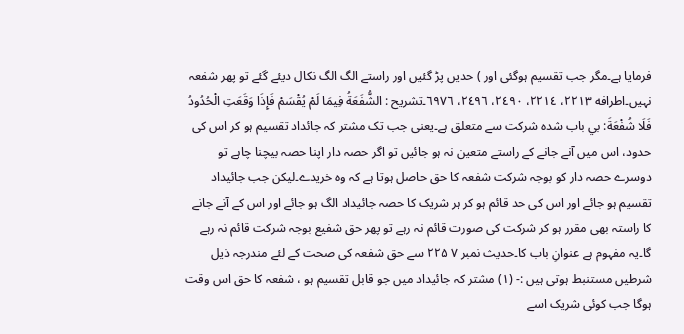فرمایا ہے۔مگر جب تقسیم ہوگئی اور ) حدیں پڑ گئیں اور راستے الگ الگ نکال دیئے گئے تو پھر شفعہ نہیں۔اطرافه ۲۲۱۳، ۲۲۱٤، ٢٤۹۰، ٢٤٩٦، ٦٩٧٦۔تشريح : الشُّفَعَةُ فِيمَا لَمْ يُقْسَمْ فَإِذَا وَقَعَتِ الْحُدُودُ فَلَا شُفْعَةَ: بي باب شده شرکت سے متعلق ہے۔یعنی جب تک مشتر کہ جائداد تقسیم ہو کر اس کی حدود، اس میں آنے جانے کے راستے متعین نہ ہو جائیں تو اگر حصہ دار اپنا حصہ بیچنا چاہے تو دوسرے حصہ دار کو بوجہ شرکت شفعہ کا حق حاصل ہوتا ہے کہ وہ خریدے۔لیکن جب جائیداد تقسیم ہو جائے اور اس کی حد قائم ہو کر ہر شریک کا حصہ جائیداد الگ ہو جائے اور اس کے آنے جانے کا راستہ بھی مقرر ہو کر شرکت کی صورت قائم نہ رہے تو پھر حق شفیع بوجہ شرکت قائم نہ رہے گا۔یہ مفہوم ہے عنوانِ باب کا۔حدیث نمبر ۷ ۲۲۵ سے حق شفعہ کی صحت کے لئے مندرجہ ذیل شرطیں مستنبط ہوتی ہیں :- (۱) مشتر کہ جائیداد میں جو قابل تقسیم ہو ، شفعہ کا حق اس وقت ہوگا جب کوئی شریک اسے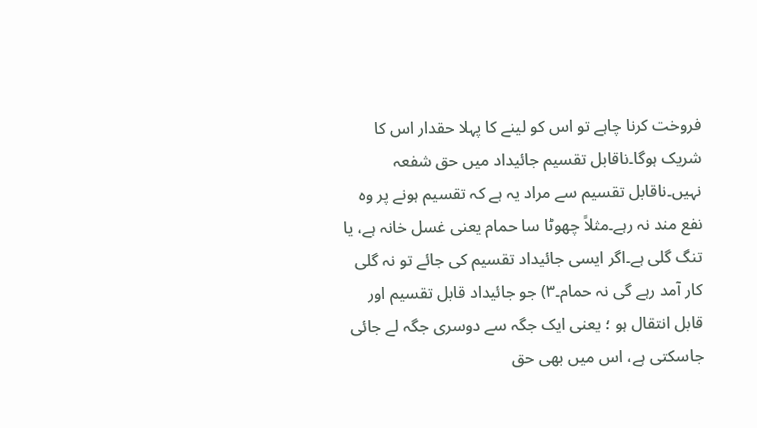فروخت کرنا چاہے تو اس کو لینے کا پہلا حقدار اس کا شریک ہوگا۔ناقابل تقسیم جائیداد میں حق شفعہ نہیں۔ناقابل تقسیم سے مراد یہ ہے کہ تقسیم ہونے پر وہ نفع مند نہ رہے۔مثلاً چھوٹا سا حمام یعنی غسل خانہ ہے، یا تنگ گلی ہے۔اگر ایسی جائیداد تقسیم کی جائے تو نہ گلی کار آمد رہے گی نہ حمام۔۳) جو جائیداد قابل تقسیم اور قابل انتقال ہو ؛ یعنی ایک جگہ سے دوسری جگہ لے جائی جاسکتی ہے، اس میں بھی حق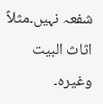شفعہ نہیں۔مثلاً اثاث البيت وغیرہ۔